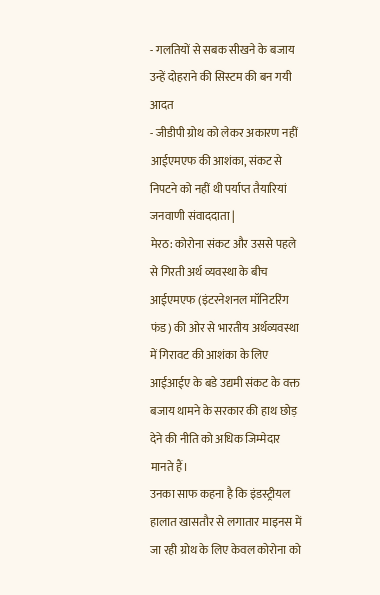- गलतियों से सबक सीखने के बजाय उन्हें दोहराने की सिस्टम की बन गयी आदत
- जीडीपी ग्रोथ को लेकर अकारण नहीं आईएमएफ की आशंका, संकट से निपटने को नहीं थी पर्याप्त तैयारियां
जनवाणी संवाददाता |
मेरठ: कोरोना संकट और उससे पहले से गिरती अर्थ व्यवस्था के बीच आईएमएफ (इंटरनेशनल मॉनिटरिंग फंड) की ओर से भारतीय अर्थव्यवस्था में गिरावट की आशंका के लिए आईआईए के बडे उद्यमी संकट के वक्त बजाय थामने के सरकार की हाथ छोड़ देने की नीति को अधिक जिम्मेदार मानते हैं।
उनका साफ कहना है कि इंडस्ट्रीयल हालात खासतौर से लगातार माइनस में जा रही ग्रोथ के लिए केवल कोरोना को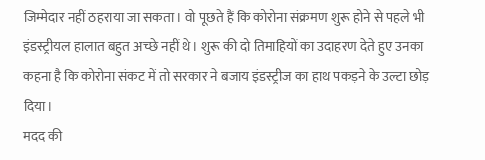जिम्मेदार नहीं ठहराया जा सकता। वो पूछते हैं कि कोरोना संक्रमण शुरू होने से पहले भी इंडस्ट्रीयल हालात बहुत अच्छे नहीं थे। शुरू की दो तिमाहियों का उदाहरण देते हुए उनका कहना है कि कोरोना संकट में तो सरकार ने बजाय इंडस्ट्रीज का हाथ पकड़ने के उल्टा छोड़ दिया।
मदद की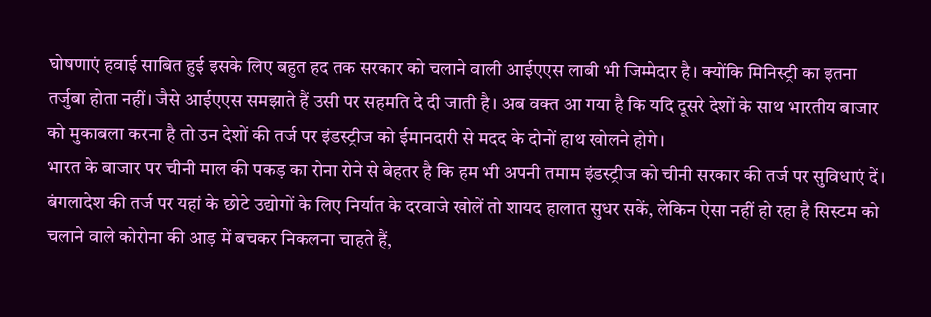घोषणाएं हवाई साबित हुई इसके लिए बहुत हद तक सरकार को चलाने वाली आईएएस लाबी भी जिम्मेदार है। क्योंकि मिनिस्ट्री का इतना तर्जुबा होता नहीं। जैसे आईएएस समझाते हैं उसी पर सहमति दे दी जाती है। अब वक्त आ गया है कि यदि दूसरे देशों के साथ भारतीय बाजार को मुकाबला करना है तो उन देशों की तर्ज पर इंडस्ट्रीज को ईमानदारी से मदद के दोनों हाथ खोलने होगे।
भारत के बाजार पर चीनी माल की पकड़ का रोना रोने से बेहतर है कि हम भी अपनी तमाम इंडस्ट्रीज को चीनी सरकार की तर्ज पर सुविधाएं दें। बंगलादेश की तर्ज पर यहां के छोटे उद्योगों के लिए निर्यात के दरवाजे खोलें तो शायद हालात सुधर सकें, लेकिन ऐसा नहीं हो रहा है सिस्टम को चलाने वाले कोरोना की आड़ में बचकर निकलना चाहते हैं,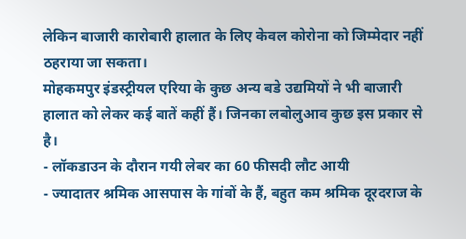लेकिन बाजारी कारोबारी हालात के लिए केवल कोरोना को जिम्मेदार नहीं ठहराया जा सकता।
मोहकमपुर इंडस्ट्रीयल एरिया के कुछ अन्य बडे उद्यमियों ने भी बाजारी हालात को लेकर कई बातें कहीं हैं। जिनका लबोलुआव कुछ इस प्रकार से है।
- लॉकडाउन के दौरान गयी लेबर का 60 फीसदी लौट आयी
- ज्यादातर श्रमिक आसपास के गांवों के हैं, बहुत कम श्रमिक दूरदराज के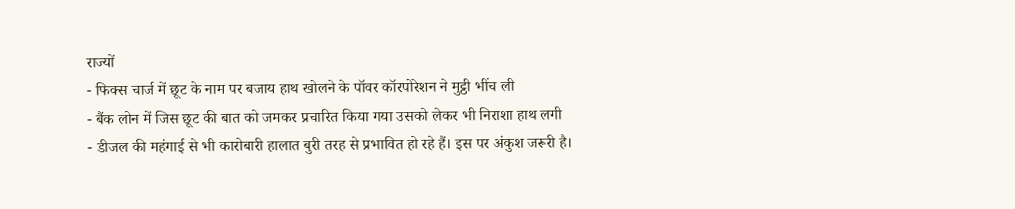राज्यों
- फिक्स चार्ज में छूट के नाम पर बजाय हाथ खोलने के पॉवर कॉरपोरेशन ने मुट्ठी भींच ली
- बैंक लोन में जिस छूट की बात को जमकर प्रचारित किया गया उसको लेकर भी निराशा हाथ लगी
- डीजल की महंगाई से भी कारोबारी हालात बुरी तरह से प्रभावित हो रहे हैं। इस पर अंकुश जरूरी है।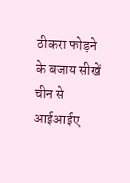ठीकरा फोड़ने के बजाय सीखें चीन से
आईआईए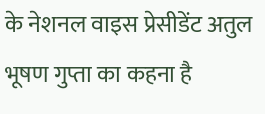के नेशनल वाइस प्रेसीडेंट अतुल भूषण गुप्ता का कहना है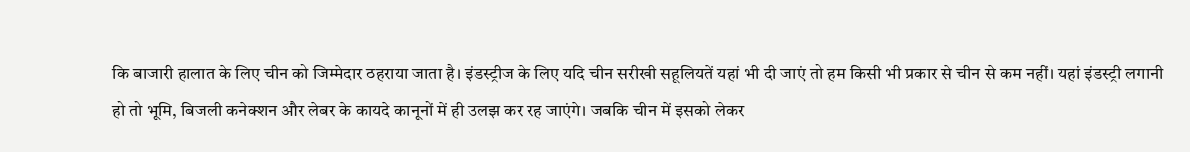कि बाजारी हालात के लिए चीन को जिम्मेदार ठहराया जाता है। इंडस्ट्रीज के लिए यदि चीन सरीखी सहूलियतें यहां भी दी जाएं तो हम किसी भी प्रकार से चीन से कम नहीं। यहां इंडस्ट्री लगानी हो तो भूमि, बिजली कनेक्शन और लेबर के कायदे कानूनों में ही उलझ कर रह जाएंगे। जबकि चीन में इसको लेकर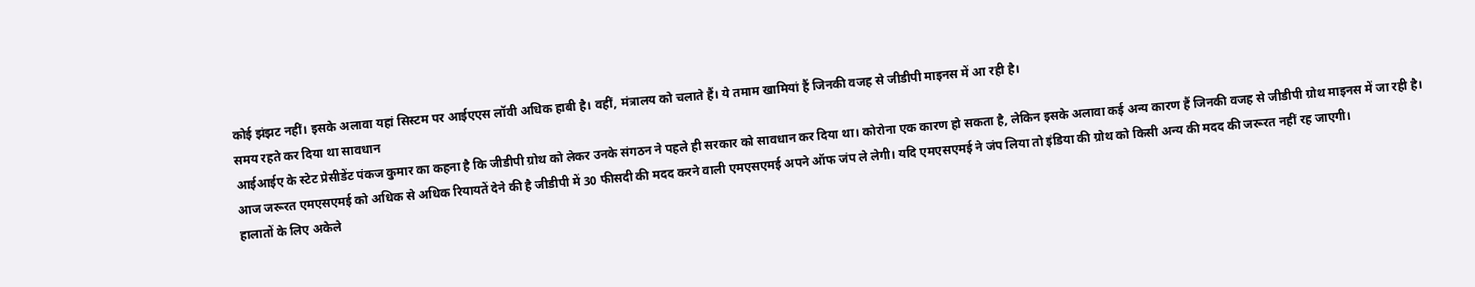कोई झंझट नहीं। इसके अलावा यहां सिस्टम पर आईएएस लॉवी अधिक हाबी है। वहीं, मंत्रालय को चलाते हैं। ये तमाम खामियां हैं जिनकी वजह से जीडीपी माइनस में आ रही है।
समय रहते कर दिया था सावधान
आईआईए के स्टेट प्रेसीडेंट पंकज कुमार का कहना है कि जीडीपी ग्रोथ को लेकर उनके संगठन ने पहले ही सरकार को सावधान कर दिया था। कोरोना एक कारण हो सकता है, लेकिन इसके अलावा कई अन्य कारण हैं जिनकी वजह से जीडीपी ग्रोथ माइनस में जा रही है। आज जरूरत एमएसएमई को अधिक से अधिक रियायतें देने की है जीडीपी में 30 फीसदी की मदद करने वाली एमएसएमई अपने ऑफ जंप ले लेगी। यदि एमएसएमई ने जंप लिया तो इंडिया की ग्रोथ को किसी अन्य की मदद की जरूरत नहीं रह जाएगी।
हालातों के लिए अकेले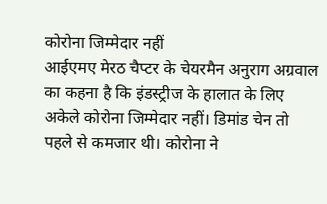कोरोना जिम्मेदार नहीं
आईएमए मेरठ चैप्टर के चेयरमैन अनुराग अग्रवाल का कहना है कि इंडस्ट्रीज के हालात के लिए अकेले कोरोना जिम्मेदार नहीं। डिमांड चेन तो पहले से कमजार थी। कोरोना ने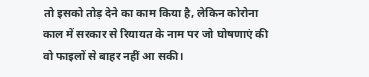तो इसको तोड़ देने का काम किया है, लेकिन कोरोना काल में सरकार से रियायत के नाम पर जो घोषणाएं की वो फाइलों से बाहर नहीं आ सकी।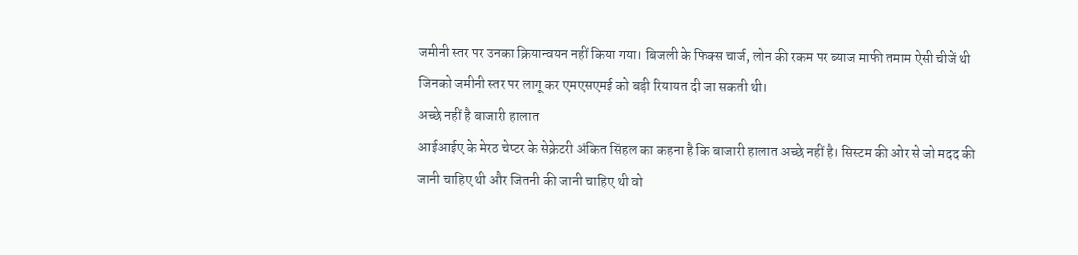जमीनी स्तर पर उनका क्रियान्वयन नहीं किया गया। बिजली के फिक्स चार्ज, लोन की रकम पर ब्याज माफी तमाम ऐसी चीजें थी जिनको जमीनी स्तर पर लागू कर एमएसएमई को बड़ी रियायत दी जा सकती थी।
अच्छे नहीं है बाजारी हालात
आईआईए के मेरठ चेप्टर के सेक्रेटरी अंकित सिंहल का कहना है कि बाजारी हालात अच्छे नहीं है। सिस्टम की ओर से जो मदद की जानी चाहिए थी और जितनी की जानी चाहिए थी वो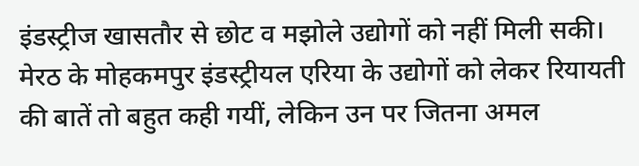इंडस्ट्रीज खासतौर से छोट व मझोले उद्योगों को नहीं मिली सकी। मेरठ के मोहकमपुर इंडस्ट्रीयल एरिया के उद्योगों को लेकर रियायती की बातें तो बहुत कही गयीं, लेकिन उन पर जितना अमल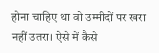होना चाहिए था वो उम्मीदों पर खरा नहीं उतरा। ऐसे में कैसे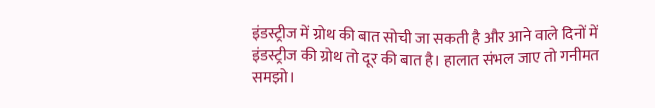इंडस्ट्रीज में ग्रोथ की बात सोची जा सकती है और आने वाले दिनों में इंडस्ट्रीज की ग्रोथ तो दूर की बात है। हालात संभल जाए तो गनीमत समझो।